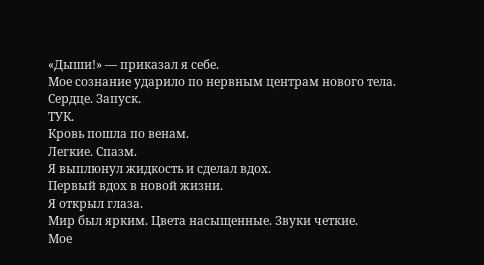«Дыши!» — приказал я себе.
Мое сознание ударило по нервным центрам нового тела.
Сердце. Запуск.
ТУК.
Кровь пошла по венам.
Легкие. Спазм.
Я выплюнул жидкость и сделал вдох.
Первый вдох в новой жизни.
Я открыл глаза.
Мир был ярким. Цвета насыщенные. Звуки четкие.
Мое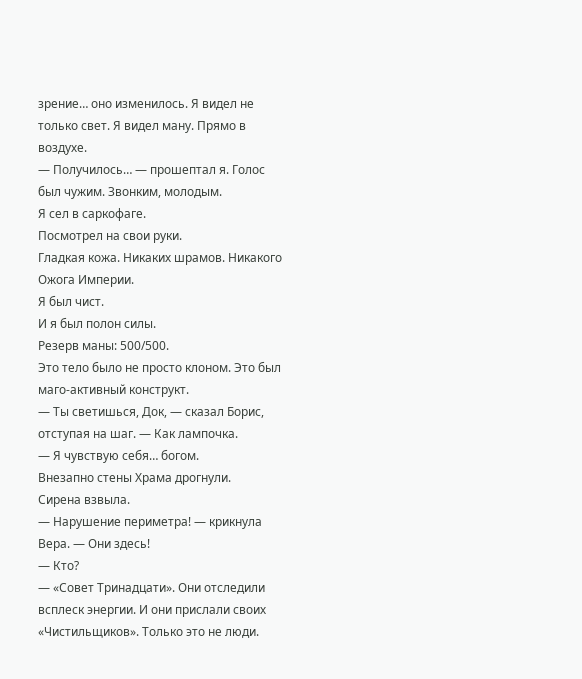зрение… оно изменилось. Я видел не только свет. Я видел ману. Прямо в воздухе.
— Получилось… — прошептал я. Голос был чужим. Звонким, молодым.
Я сел в саркофаге.
Посмотрел на свои руки.
Гладкая кожа. Никаких шрамов. Никакого Ожога Империи.
Я был чист.
И я был полон силы.
Резерв маны: 500/500.
Это тело было не просто клоном. Это был маго-активный конструкт.
— Ты светишься, Док, — сказал Борис, отступая на шаг. — Как лампочка.
— Я чувствую себя… богом.
Внезапно стены Храма дрогнули.
Сирена взвыла.
— Нарушение периметра! — крикнула Вера. — Они здесь!
— Кто?
— «Совет Тринадцати». Они отследили всплеск энергии. И они прислали своих «Чистильщиков». Только это не люди.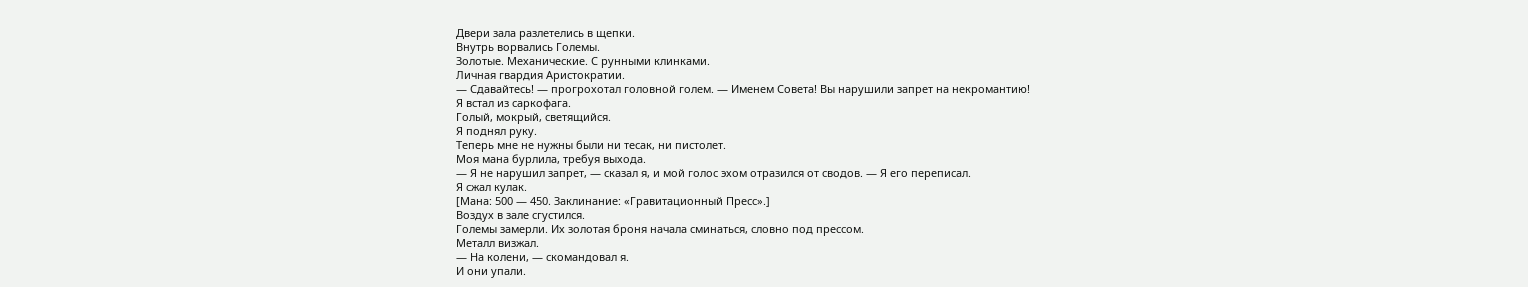Двери зала разлетелись в щепки.
Внутрь ворвались Големы.
Золотые. Механические. С рунными клинками.
Личная гвардия Аристократии.
— Сдавайтесь! — прогрохотал головной голем. — Именем Совета! Вы нарушили запрет на некромантию!
Я встал из саркофага.
Голый, мокрый, светящийся.
Я поднял руку.
Теперь мне не нужны были ни тесак, ни пистолет.
Моя мана бурлила, требуя выхода.
— Я не нарушил запрет, — сказал я, и мой голос эхом отразился от сводов. — Я его переписал.
Я сжал кулак.
[Мана: 500 — 450. Заклинание: «Гравитационный Пресс».]
Воздух в зале сгустился.
Големы замерли. Их золотая броня начала сминаться, словно под прессом.
Металл визжал.
— На колени, — скомандовал я.
И они упали.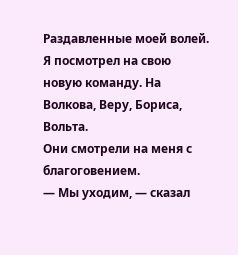Раздавленные моей волей.
Я посмотрел на свою новую команду. На Волкова, Веру, Бориса, Вольта.
Они смотрели на меня с благоговением.
— Мы уходим, — сказал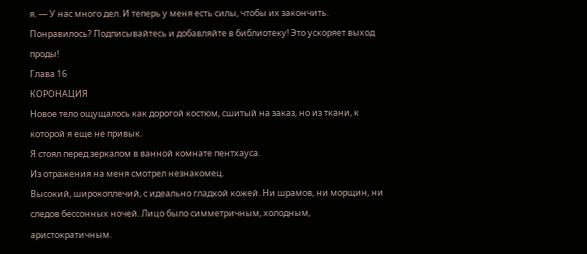я. — У нас много дел. И теперь у меня есть силы, чтобы их закончить.
Понравилось? Подписывайтесь и добавляйте в библиотеку! Это ускоряет выход проды!
Глава 16
КОРОНАЦИЯ
Новое тело ощущалось как дорогой костюм, сшитый на заказ, но из ткани, к которой я еще не привык.
Я стоял перед зеркалом в ванной комнате пентхауса.
Из отражения на меня смотрел незнакомец.
Высокий, широкоплечий, с идеально гладкой кожей. Ни шрамов, ни морщин, ни следов бессонных ночей. Лицо было симметричным, холодным, аристократичным.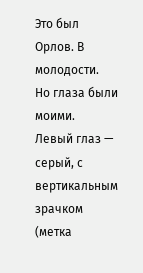Это был Орлов. В молодости.
Но глаза были моими.
Левый глаз — серый, с вертикальным зрачком (метка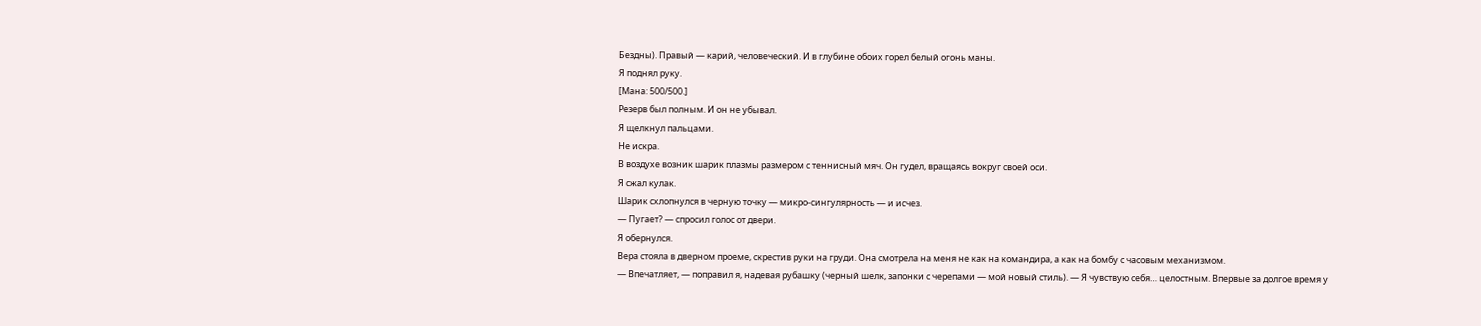Бездны). Правый — карий, человеческий. И в глубине обоих горел белый огонь маны.
Я поднял руку.
[Мана: 500/500.]
Резерв был полным. И он не убывал.
Я щелкнул пальцами.
Не искра.
В воздухе возник шарик плазмы размером с теннисный мяч. Он гудел, вращаясь вокруг своей оси.
Я сжал кулак.
Шарик схлопнулся в черную точку — микро-сингулярность — и исчез.
— Пугает? — спросил голос от двери.
Я обернулся.
Вера стояла в дверном проеме, скрестив руки на груди. Она смотрела на меня не как на командира, а как на бомбу с часовым механизмом.
— Впечатляет, — поправил я, надевая рубашку (черный шелк, запонки с черепами — мой новый стиль). — Я чувствую себя… целостным. Впервые за долгое время у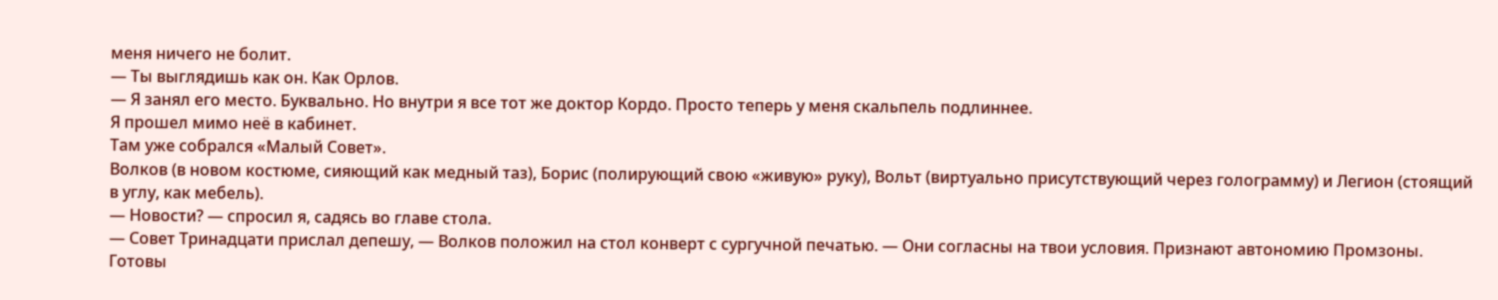меня ничего не болит.
— Ты выглядишь как он. Как Орлов.
— Я занял его место. Буквально. Но внутри я все тот же доктор Кордо. Просто теперь у меня скальпель подлиннее.
Я прошел мимо неё в кабинет.
Там уже собрался «Малый Совет».
Волков (в новом костюме, сияющий как медный таз), Борис (полирующий свою «живую» руку), Вольт (виртуально присутствующий через голограмму) и Легион (стоящий в углу, как мебель).
— Новости? — спросил я, садясь во главе стола.
— Совет Тринадцати прислал депешу, — Волков положил на стол конверт с сургучной печатью. — Они согласны на твои условия. Признают автономию Промзоны. Готовы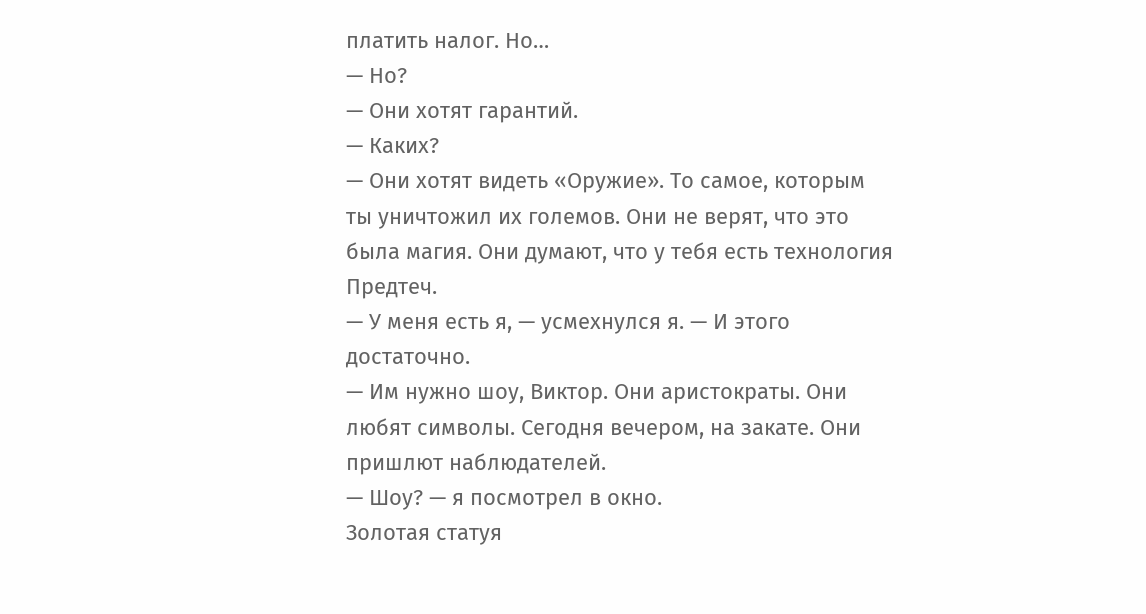платить налог. Но…
— Но?
— Они хотят гарантий.
— Каких?
— Они хотят видеть «Оружие». То самое, которым ты уничтожил их големов. Они не верят, что это была магия. Они думают, что у тебя есть технология Предтеч.
— У меня есть я, — усмехнулся я. — И этого достаточно.
— Им нужно шоу, Виктор. Они аристократы. Они любят символы. Сегодня вечером, на закате. Они пришлют наблюдателей.
— Шоу? — я посмотрел в окно.
Золотая статуя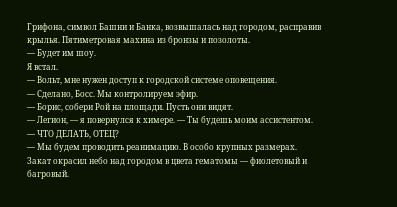Грифона, символ Башни и Банка, возвышалась над городом, расправив крылья. Пятиметровая махина из бронзы и позолоты.
— Будет им шоу.
Я встал.
— Вольт, мне нужен доступ к городской системе оповещения.
— Сделано, Босс. Мы контролируем эфир.
— Борис, собери Рой на площади. Пусть они видят.
— Легион, — я повернулся к химере. — Ты будешь моим ассистентом.
— ЧТО ДЕЛАТЬ, ОТЕЦ?
— Мы будем проводить реанимацию. В особо крупных размерах.
Закат окрасил небо над городом в цвета гематомы — фиолетовый и багровый.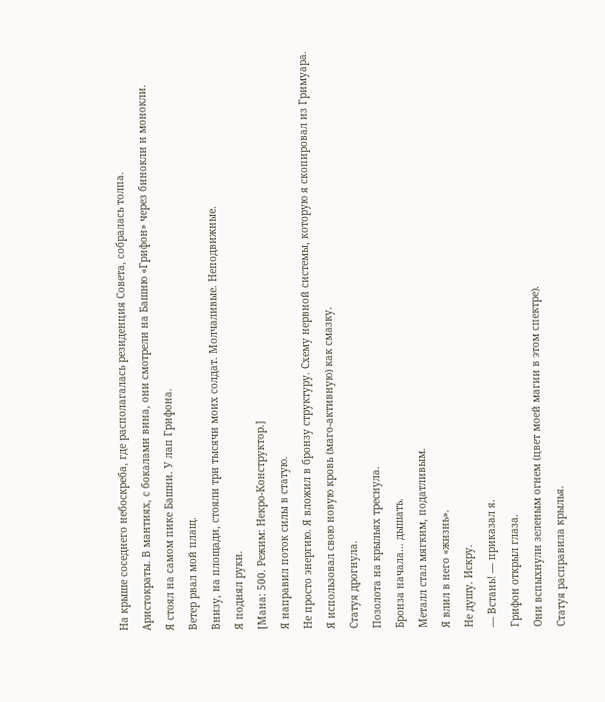На крыше соседнего небоскреба, где располагалась резиденция Совета, собралась толпа.
Аристократы. В мантиях, с бокалами вина, они смотрели на Башню «Грифон» через бинокли и монокли.
Я стоял на самом пике Башни. У лап Грифона.
Ветер рвал мой плащ.
Внизу, на площади, стояли три тысячи моих солдат. Молчаливые. Неподвижные.
Я поднял руки.
[Мана: 500. Режим: Некро-Конструктор.]
Я направил поток силы в статую.
Не просто энергию. Я вложил в бронзу структуру. Схему нервной системы, которую я скопировал из Гримуара.
Я использовал свою новую кровь (маго-активную) как смазку.
Статуя дрогнула.
Позолота на крыльях треснула.
Бронза начала… дышать.
Металл стал мягким, податливым.
Я влил в него «жизнь».
Не душу. Искру.
— Встань! — приказал я.
Грифон открыл глаза.
Они вспыхнули зеленым огнем (цвет моей магии в этом спектре).
Статуя расправила крылья.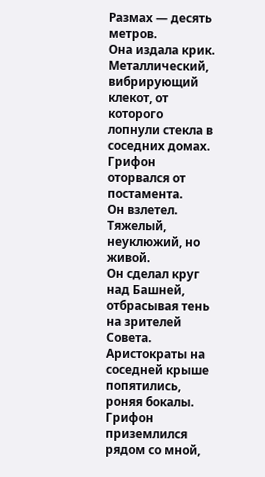Размах — десять метров.
Она издала крик.
Металлический, вибрирующий клекот, от которого лопнули стекла в соседних домах.
Грифон оторвался от постамента.
Он взлетел.
Тяжелый, неуклюжий, но живой.
Он сделал круг над Башней, отбрасывая тень на зрителей Совета.
Аристократы на соседней крыше попятились, роняя бокалы.
Грифон приземлился рядом со мной,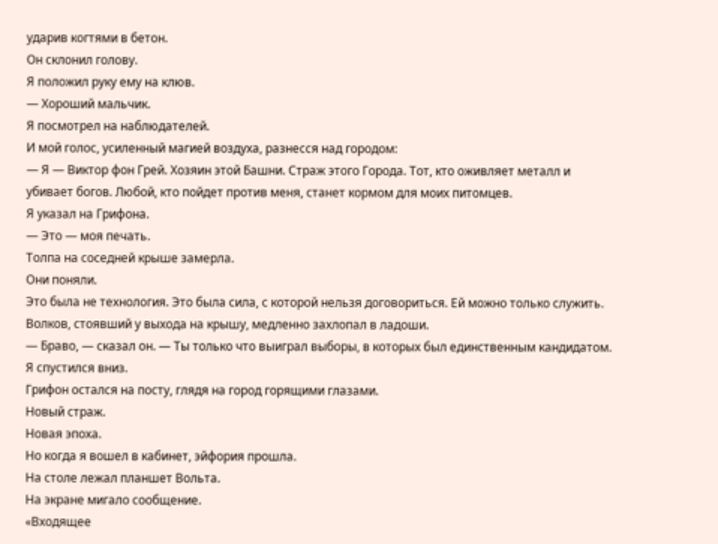ударив когтями в бетон.
Он склонил голову.
Я положил руку ему на клюв.
— Хороший мальчик.
Я посмотрел на наблюдателей.
И мой голос, усиленный магией воздуха, разнесся над городом:
— Я — Виктор фон Грей. Хозяин этой Башни. Страж этого Города. Тот, кто оживляет металл и убивает богов. Любой, кто пойдет против меня, станет кормом для моих питомцев.
Я указал на Грифона.
— Это — моя печать.
Толпа на соседней крыше замерла.
Они поняли.
Это была не технология. Это была сила, с которой нельзя договориться. Ей можно только служить.
Волков, стоявший у выхода на крышу, медленно захлопал в ладоши.
— Браво, — сказал он. — Ты только что выиграл выборы, в которых был единственным кандидатом.
Я спустился вниз.
Грифон остался на посту, глядя на город горящими глазами.
Новый страж.
Новая эпоха.
Но когда я вошел в кабинет, эйфория прошла.
На столе лежал планшет Вольта.
На экране мигало сообщение.
«Входящее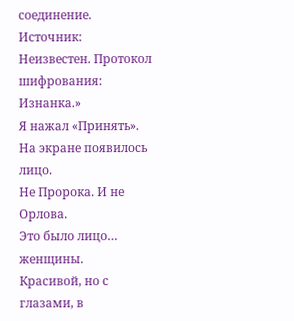соединение. Источник: Неизвестен. Протокол шифрования: Изнанка.»
Я нажал «Принять».
На экране появилось лицо.
Не Пророка. И не Орлова.
Это было лицо… женщины.
Красивой, но с глазами, в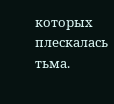которых плескалась тьма.